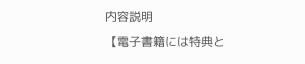内容説明
【電子書籍には特典と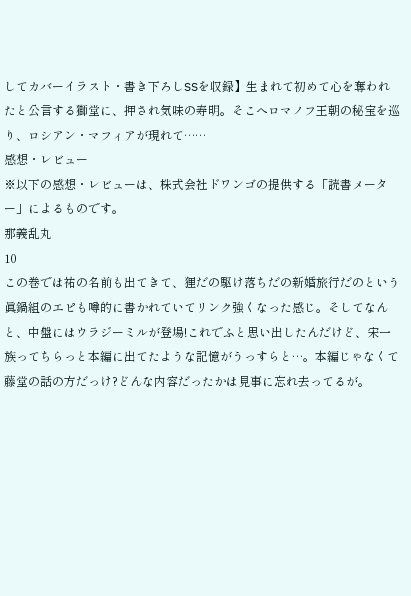してカバーイラスト・書き下ろしSSを収録】生まれて初めて心を奪われたと公言する獅堂に、押され気味の寿明。そこへロマノフ王朝の秘宝を巡り、ロシアン・マフィアが現れて……
感想・レビュー
※以下の感想・レビューは、株式会社ドワンゴの提供する「読書メーター」によるものです。
那義乱丸
10
この巻では祐の名前も出てきて、狸だの駆け落ちだの新婚旅行だのという眞鍋組のエピも噂的に書かれていてリンク強くなった感じ。そしてなんと、中盤にはウラジーミルが登場!これでふと思い出したんだけど、宋一族ってちらっと本編に出てたような記憶がうっすらと…。本編じゃなくて藤堂の話の方だっけ?どんな内容だったかは見事に忘れ去ってるが。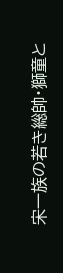宋一族の若き総帥・獅童と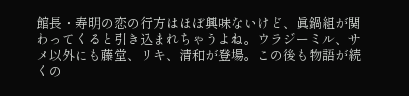館長・寿明の恋の行方はほぼ興味ないけど、眞鍋組が関わってくると引き込まれちゃうよね。ウラジーミル、サメ以外にも藤堂、リキ、清和が登場。この後も物語が続くの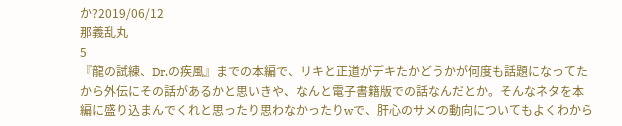か?2019/06/12
那義乱丸
5
『龍の試練、Dr.の疾風』までの本編で、リキと正道がデキたかどうかが何度も話題になってたから外伝にその話があるかと思いきや、なんと電子書籍版での話なんだとか。そんなネタを本編に盛り込まんでくれと思ったり思わなかったりwで、肝心のサメの動向についてもよくわから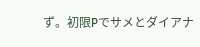ず。初限Pでサメとダイアナ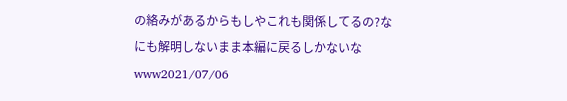の絡みがあるからもしやこれも関係してるの?なにも解明しないまま本編に戻るしかないなwww2021/07/06